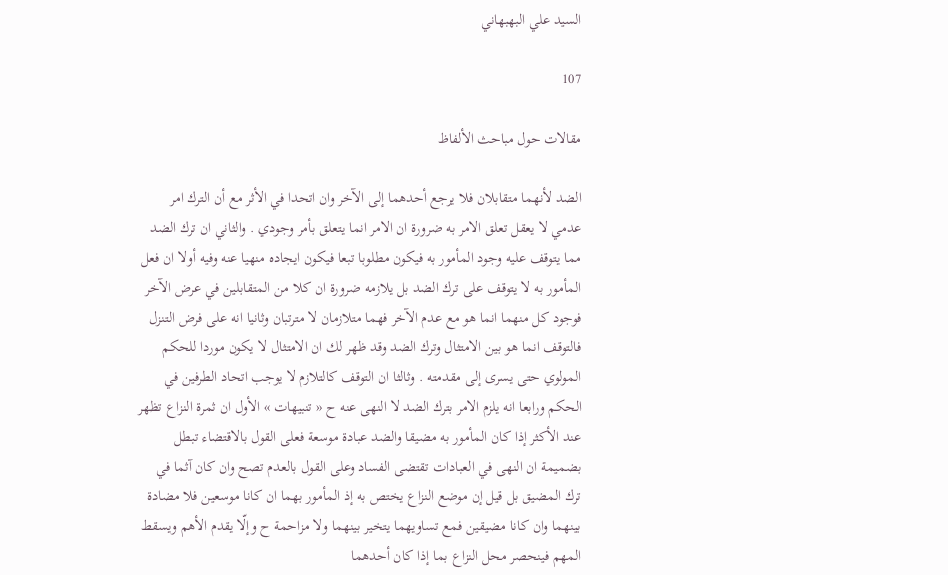السيد علي البهبهاني

107

مقالات حول مباحث الألفاظ

الضد لأنهما متقابلان فلا يرجع أحدهما إلى الآخر وان اتحدا في الأثر مع أن الترك امر عدمي لا يعقل تعلق الامر به ضرورة ان الامر انما يتعلق بأمر وجودي . والثاني ان ترك الضد مما يتوقف عليه وجود المأمور به فيكون مطلوبا تبعا فيكون ايجاده منهيا عنه وفيه أولا ان فعل المأمور به لا يتوقف على ترك الضد بل يلازمه ضرورة ان كلا من المتقابلين في عرض الآخر فوجود كل منهما انما هو مع عدم الآخر فهما متلازمان لا مترتبان وثانيا انه على فرض التنزل فالتوقف انما هو بين الامتثال وترك الضد وقد ظهر لك ان الامتثال لا يكون موردا للحكم المولوي حتى يسرى إلى مقدمته . وثالثا ان التوقف كالتلازم لا يوجب اتحاد الطرفين في الحكم ورابعا انه يلزم الامر بترك الضد لا النهى عنه ح « تنبيهات » الأول ان ثمرة النزاع تظهر عند الأكثر إذا كان المأمور به مضيقا والضد عبادة موسعة فعلى القول بالاقتضاء تبطل بضميمة ان النهى في العبادات تقتضى الفساد وعلى القول بالعدم تصح وان كان آثما في ترك المضيق بل قيل إن موضع النزاع يختص به إذ المأمور بهما ان كانا موسعين فلا مضادة بينهما وان كانا مضيقين فمع تساويهما يتخير بينهما ولا مزاحمة ح وإلّا يقدم الأهم ويسقط المهم فينحصر محل النزاع بما إذا كان أحدهما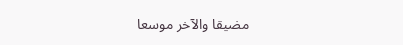مضيقا والآخر موسعا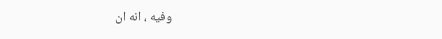وفيه ، انه ان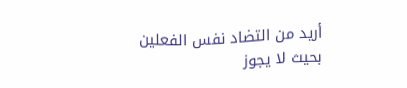أريد من التضاد نفس الفعلين بحيث لا يجوز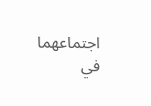اجتماعهما في